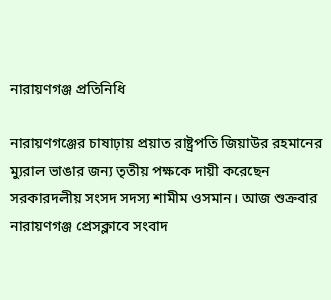নারায়ণগঞ্জ প্রতিনিধি

নারায়ণগঞ্জের চাষাঢ়ায় প্রয়াত রাষ্ট্রপতি জিয়াউর রহমানের ম্যুরাল ভাঙার জন্য তৃতীয় পক্ষকে দায়ী করেছেন সরকারদলীয় সংসদ সদস্য শামীম ওসমান। আজ শুক্রবার নারায়ণগঞ্জ প্রেসক্লাবে সংবাদ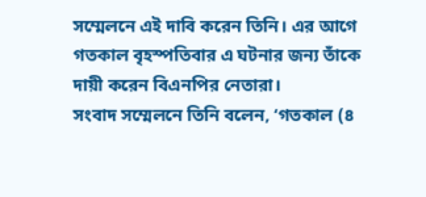সম্মেলনে এই দাবি করেন তিনি। এর আগে গতকাল বৃহস্পতিবার এ ঘটনার জন্য তাঁকে দায়ী করেন বিএনপির নেতারা।
সংবাদ সম্মেলনে তিনি বলেন, ‘গতকাল (৪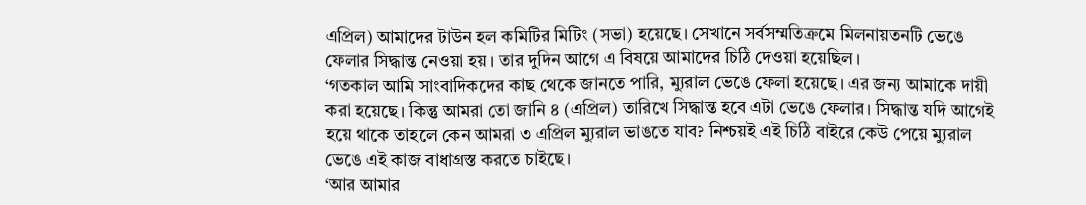এপ্রিল) আমাদের টাউন হল কমিটির মিটিং (সভা) হয়েছে। সেখানে সর্বসম্মতিক্রমে মিলনায়তনটি ভেঙে ফেলার সিদ্ধান্ত নেওয়া হয়। তার দুদিন আগে এ বিষয়ে আমাদের চিঠি দেওয়া হয়েছিল।
‘গতকাল আমি সাংবাদিকদের কাছ থেকে জানতে পারি, ম্যুরাল ভেঙে ফেলা হয়েছে। এর জন্য আমাকে দায়ী করা হয়েছে। কিন্তু আমরা তো জানি ৪ (এপ্রিল) তারিখে সিদ্ধান্ত হবে এটা ভেঙে ফেলার। সিদ্ধান্ত যদি আগেই হয়ে থাকে তাহলে কেন আমরা ৩ এপ্রিল ম্যুরাল ভাঙতে যাব? নিশ্চয়ই এই চিঠি বাইরে কেউ পেয়ে ম্যুরাল ভেঙে এই কাজ বাধাগ্রস্ত করতে চাইছে।
‘আর আমার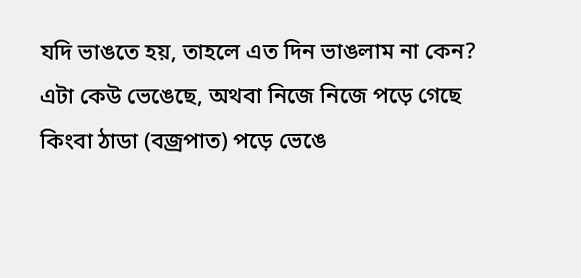যদি ভাঙতে হয়, তাহলে এত দিন ভাঙলাম না কেন? এটা কেউ ভেঙেছে, অথবা নিজে নিজে পড়ে গেছে কিংবা ঠাডা (বজ্রপাত) পড়ে ভেঙে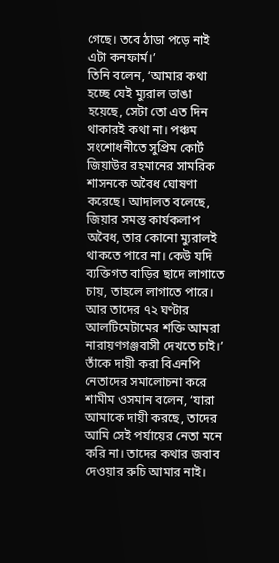গেছে। তবে ঠাডা পড়ে নাই এটা কনফার্ম।’
তিনি বলেন, ‘আমার কথা হচ্ছে যেই ম্যুরাল ভাঙা হয়েছে, সেটা তো এত দিন থাকারই কথা না। পঞ্চম সংশোধনীতে সুপ্রিম কোর্ট জিয়াউর রহমানের সামরিক শাসনকে অবৈধ ঘোষণা করেছে। আদালত বলেছে, জিয়ার সমস্ত কার্যকলাপ অবৈধ, তার কোনো ম্যুরালই থাকতে পারে না। কেউ যদি ব্যক্তিগত বাড়ির ছাদে লাগাতে চায়, তাহলে লাগাতে পারে। আর তাদের ৭২ ঘণ্টার আলটিমেটামের শক্তি আমরা নারায়ণগঞ্জবাসী দেখতে চাই।’
তাঁকে দায়ী করা বিএনপি নেতাদের সমালোচনা করে শামীম ওসমান বলেন, ‘যারা আমাকে দায়ী করছে, তাদের আমি সেই পর্যায়ের নেতা মনে করি না। তাদের কথার জবাব দেওয়ার রুচি আমার নাই।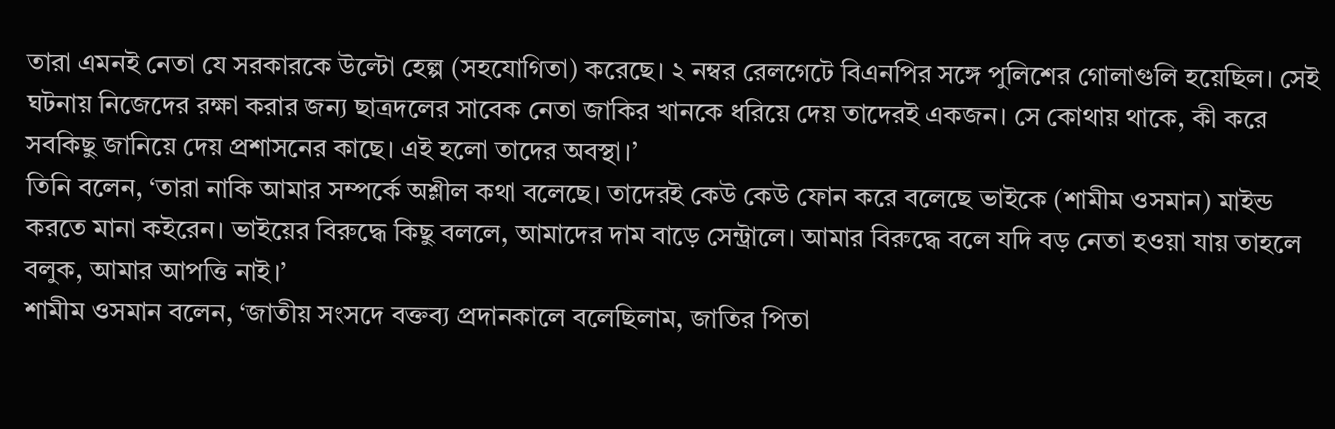তারা এমনই নেতা যে সরকারকে উল্টো হেল্প (সহযোগিতা) করেছে। ২ নম্বর রেলগেটে বিএনপির সঙ্গে পুলিশের গোলাগুলি হয়েছিল। সেই ঘটনায় নিজেদের রক্ষা করার জন্য ছাত্রদলের সাবেক নেতা জাকির খানকে ধরিয়ে দেয় তাদেরই একজন। সে কোথায় থাকে, কী করে সবকিছু জানিয়ে দেয় প্রশাসনের কাছে। এই হলো তাদের অবস্থা।’
তিনি বলেন, ‘তারা নাকি আমার সম্পর্কে অশ্লীল কথা বলেছে। তাদেরই কেউ কেউ ফোন করে বলেছে ভাইকে (শামীম ওসমান) মাইন্ড করতে মানা কইরেন। ভাইয়ের বিরুদ্ধে কিছু বললে, আমাদের দাম বাড়ে সেন্ট্রালে। আমার বিরুদ্ধে বলে যদি বড় নেতা হওয়া যায় তাহলে বলুক, আমার আপত্তি নাই।’
শামীম ওসমান বলেন, ‘জাতীয় সংসদে বক্তব্য প্রদানকালে বলেছিলাম, জাতির পিতা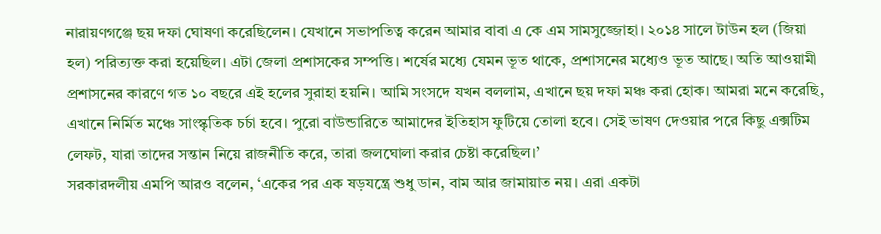নারায়ণগঞ্জে ছয় দফা ঘোষণা করেছিলেন। যেখানে সভাপতিত্ব করেন আমার বাবা এ কে এম সামসুজ্জোহা। ২০১৪ সালে টাউন হল (জিয়া হল) পরিত্যক্ত করা হয়েছিল। এটা জেলা প্রশাসকের সম্পত্তি। শর্ষের মধ্যে যেমন ভূত থাকে, প্রশাসনের মধ্যেও ভূত আছে। অতি আওয়ামী প্রশাসনের কারণে গত ১০ বছরে এই হলের সুরাহা হয়নি। আমি সংসদে যখন বললাম, এখানে ছয় দফা মঞ্চ করা হোক। আমরা মনে করেছি, এখানে নির্মিত মঞ্চে সাংস্কৃতিক চর্চা হবে। পুরো বাউন্ডারিতে আমাদের ইতিহাস ফুটিয়ে তোলা হবে। সেই ভাষণ দেওয়ার পরে কিছু এক্সটিম লেফট, যারা তাদের সন্তান নিয়ে রাজনীতি করে, তারা জলঘোলা করার চেষ্টা করেছিল।’
সরকারদলীয় এমপি আরও বলেন, ‘একের পর এক ষড়যন্ত্রে শুধু ডান, বাম আর জামায়াত নয়। এরা একটা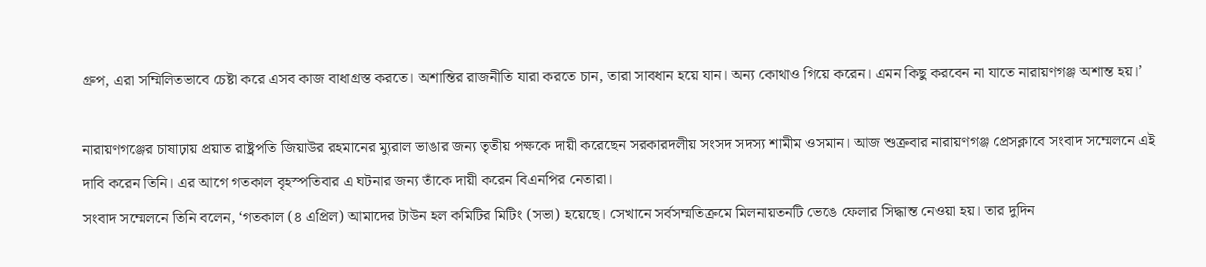গ্রুপ, এরা সম্মিলিতভাবে চেষ্টা করে এসব কাজ বাধাগ্রস্ত করতে। অশান্তির রাজনীতি যারা করতে চান, তারা সাবধান হয়ে যান। অন্য কোথাও গিয়ে করেন। এমন কিছু করবেন না যাতে নারায়ণগঞ্জ অশান্ত হয়।’

নারায়ণগঞ্জের চাষাঢ়ায় প্রয়াত রাষ্ট্রপতি জিয়াউর রহমানের ম্যুরাল ভাঙার জন্য তৃতীয় পক্ষকে দায়ী করেছেন সরকারদলীয় সংসদ সদস্য শামীম ওসমান। আজ শুক্রবার নারায়ণগঞ্জ প্রেসক্লাবে সংবাদ সম্মেলনে এই দাবি করেন তিনি। এর আগে গতকাল বৃহস্পতিবার এ ঘটনার জন্য তাঁকে দায়ী করেন বিএনপির নেতারা।
সংবাদ সম্মেলনে তিনি বলেন, ‘গতকাল (৪ এপ্রিল) আমাদের টাউন হল কমিটির মিটিং (সভা) হয়েছে। সেখানে সর্বসম্মতিক্রমে মিলনায়তনটি ভেঙে ফেলার সিদ্ধান্ত নেওয়া হয়। তার দুদিন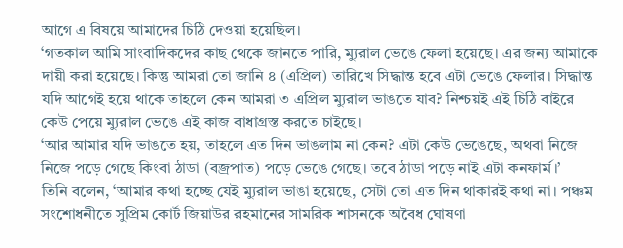আগে এ বিষয়ে আমাদের চিঠি দেওয়া হয়েছিল।
‘গতকাল আমি সাংবাদিকদের কাছ থেকে জানতে পারি, ম্যুরাল ভেঙে ফেলা হয়েছে। এর জন্য আমাকে দায়ী করা হয়েছে। কিন্তু আমরা তো জানি ৪ (এপ্রিল) তারিখে সিদ্ধান্ত হবে এটা ভেঙে ফেলার। সিদ্ধান্ত যদি আগেই হয়ে থাকে তাহলে কেন আমরা ৩ এপ্রিল ম্যুরাল ভাঙতে যাব? নিশ্চয়ই এই চিঠি বাইরে কেউ পেয়ে ম্যুরাল ভেঙে এই কাজ বাধাগ্রস্ত করতে চাইছে।
‘আর আমার যদি ভাঙতে হয়, তাহলে এত দিন ভাঙলাম না কেন? এটা কেউ ভেঙেছে, অথবা নিজে নিজে পড়ে গেছে কিংবা ঠাডা (বজ্রপাত) পড়ে ভেঙে গেছে। তবে ঠাডা পড়ে নাই এটা কনফার্ম।’
তিনি বলেন, ‘আমার কথা হচ্ছে যেই ম্যুরাল ভাঙা হয়েছে, সেটা তো এত দিন থাকারই কথা না। পঞ্চম সংশোধনীতে সুপ্রিম কোর্ট জিয়াউর রহমানের সামরিক শাসনকে অবৈধ ঘোষণা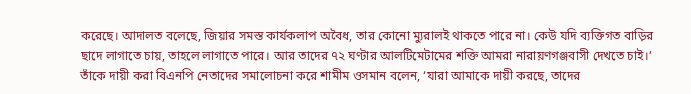করেছে। আদালত বলেছে, জিয়ার সমস্ত কার্যকলাপ অবৈধ, তার কোনো ম্যুরালই থাকতে পারে না। কেউ যদি ব্যক্তিগত বাড়ির ছাদে লাগাতে চায়, তাহলে লাগাতে পারে। আর তাদের ৭২ ঘণ্টার আলটিমেটামের শক্তি আমরা নারায়ণগঞ্জবাসী দেখতে চাই।’
তাঁকে দায়ী করা বিএনপি নেতাদের সমালোচনা করে শামীম ওসমান বলেন, ‘যারা আমাকে দায়ী করছে, তাদের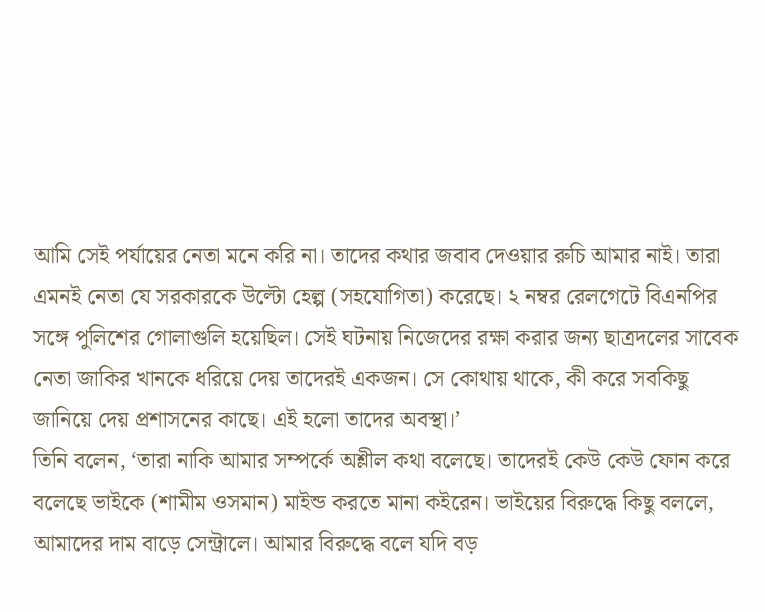আমি সেই পর্যায়ের নেতা মনে করি না। তাদের কথার জবাব দেওয়ার রুচি আমার নাই। তারা এমনই নেতা যে সরকারকে উল্টো হেল্প (সহযোগিতা) করেছে। ২ নম্বর রেলগেটে বিএনপির সঙ্গে পুলিশের গোলাগুলি হয়েছিল। সেই ঘটনায় নিজেদের রক্ষা করার জন্য ছাত্রদলের সাবেক নেতা জাকির খানকে ধরিয়ে দেয় তাদেরই একজন। সে কোথায় থাকে, কী করে সবকিছু জানিয়ে দেয় প্রশাসনের কাছে। এই হলো তাদের অবস্থা।’
তিনি বলেন, ‘তারা নাকি আমার সম্পর্কে অশ্লীল কথা বলেছে। তাদেরই কেউ কেউ ফোন করে বলেছে ভাইকে (শামীম ওসমান) মাইন্ড করতে মানা কইরেন। ভাইয়ের বিরুদ্ধে কিছু বললে, আমাদের দাম বাড়ে সেন্ট্রালে। আমার বিরুদ্ধে বলে যদি বড়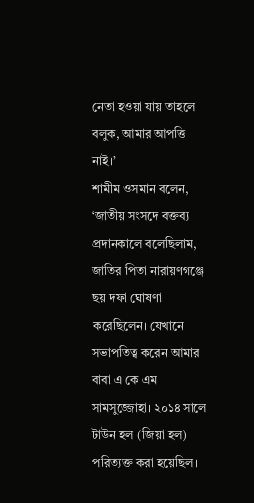নেতা হওয়া যায় তাহলে বলুক, আমার আপত্তি নাই।’
শামীম ওসমান বলেন, ‘জাতীয় সংসদে বক্তব্য প্রদানকালে বলেছিলাম, জাতির পিতা নারায়ণগঞ্জে ছয় দফা ঘোষণা করেছিলেন। যেখানে সভাপতিত্ব করেন আমার বাবা এ কে এম সামসুজ্জোহা। ২০১৪ সালে টাউন হল (জিয়া হল) পরিত্যক্ত করা হয়েছিল।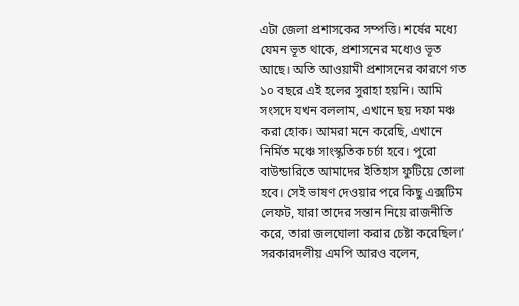এটা জেলা প্রশাসকের সম্পত্তি। শর্ষের মধ্যে যেমন ভূত থাকে, প্রশাসনের মধ্যেও ভূত আছে। অতি আওয়ামী প্রশাসনের কারণে গত ১০ বছরে এই হলের সুরাহা হয়নি। আমি সংসদে যখন বললাম, এখানে ছয় দফা মঞ্চ করা হোক। আমরা মনে করেছি, এখানে নির্মিত মঞ্চে সাংস্কৃতিক চর্চা হবে। পুরো বাউন্ডারিতে আমাদের ইতিহাস ফুটিয়ে তোলা হবে। সেই ভাষণ দেওয়ার পরে কিছু এক্সটিম লেফট, যারা তাদের সন্তান নিয়ে রাজনীতি করে, তারা জলঘোলা করার চেষ্টা করেছিল।’
সরকারদলীয় এমপি আরও বলেন,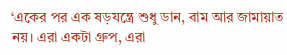‘একের পর এক ষড়যন্ত্রে শুধু ডান, বাম আর জামায়াত নয়। এরা একটা গ্রুপ, এরা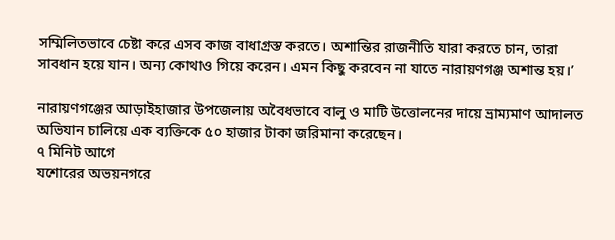সম্মিলিতভাবে চেষ্টা করে এসব কাজ বাধাগ্রস্ত করতে। অশান্তির রাজনীতি যারা করতে চান, তারা সাবধান হয়ে যান। অন্য কোথাও গিয়ে করেন। এমন কিছু করবেন না যাতে নারায়ণগঞ্জ অশান্ত হয়।’

নারায়ণগঞ্জের আড়াইহাজার উপজেলায় অবৈধভাবে বালু ও মাটি উত্তোলনের দায়ে ভ্রাম্যমাণ আদালত অভিযান চালিয়ে এক ব্যক্তিকে ৫০ হাজার টাকা জরিমানা করেছেন।
৭ মিনিট আগে
যশোরের অভয়নগরে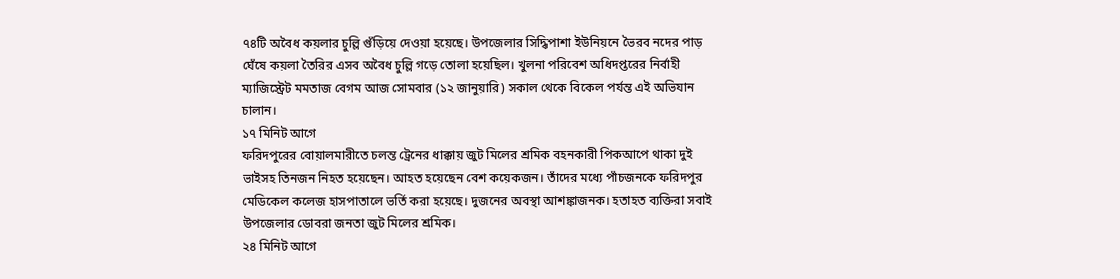৭৪টি অবৈধ কয়লার চুল্লি গুঁড়িয়ে দেওয়া হয়েছে। উপজেলার সিদ্ধিপাশা ইউনিয়নে ভৈরব নদের পাড় ঘেঁষে কয়লা তৈরির এসব অবৈধ চুল্লি গড়ে তোলা হয়েছিল। খুলনা পরিবেশ অধিদপ্তরের নির্বাহী ম্যাজিস্ট্রেট মমতাজ বেগম আজ সোমবার (১২ জানুয়ারি) সকাল থেকে বিকেল পর্যন্ত এই অভিযান চালান।
১৭ মিনিট আগে
ফরিদপুরের বোয়ালমারীতে চলন্ত ট্রেনের ধাক্কায় জুট মিলের শ্রমিক বহনকারী পিকআপে থাকা দুই ভাইসহ তিনজন নিহত হয়েছেন। আহত হয়েছেন বেশ কয়েকজন। তাঁদের মধ্যে পাঁচজনকে ফরিদপুর মেডিকেল কলেজ হাসপাতালে ভর্তি করা হয়েছে। দুজনের অবস্থা আশঙ্কাজনক। হতাহত ব্যক্তিরা সবাই উপজেলার ডোবরা জনতা জুট মিলের শ্রমিক।
২৪ মিনিট আগে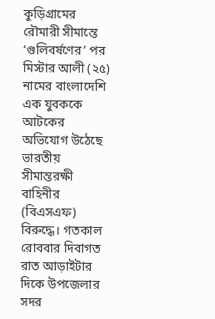কুড়িগ্রামের রৌমারী সীমান্তে ‘গুলিবর্ষণের’ পর মিস্টার আলী (২৫) নামের বাংলাদেশি এক যুবককে আটকের অভিযোগ উঠেছে ভারতীয় সীমান্তরক্ষী বাহিনীর (বিএসএফ) বিরুদ্ধে। গতকাল রোববার দিবাগত রাত আড়াইটার দিকে উপজেলার সদর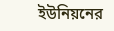ইউনিয়নের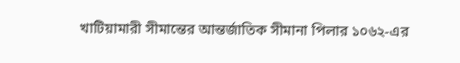খাটিয়ামারী সীমান্তের আন্তর্জাতিক সীমানা পিলার ১০৬২-এর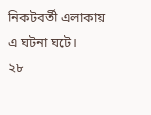নিকটবর্তী এলাকায় এ ঘটনা ঘটে।
২৮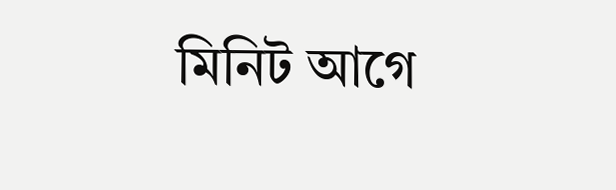মিনিট আগে